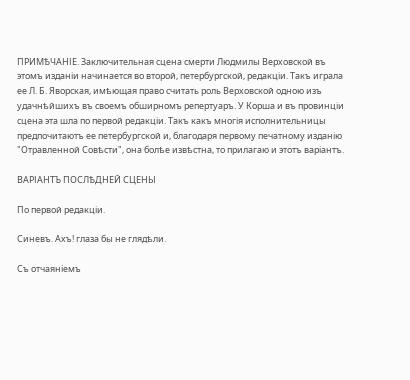ПРИМѢЧАНІЕ. Заключительная сцена смерти Людмилы Верховской въ этомъ изданіи начинается во второй, петербургской, редакціи. Такъ играла ее Л. Б. Яворская, имѣющая право считать роль Верховской одною изъ удачнѣйшихъ въ своемъ обширномъ репертуаръ. У Корша и въ провинціи сцена эта шла по первой редакціи. Такъ какъ многія исполнительницы предпочитаютъ ее петербургской и, благодаря первому печатному изданію "Отравленной Совѣсти", она болѣе извѣстна, то прилагаю и этотъ варіантъ.

ВАРІАНТЪ ПОСЛѢДНЕЙ СЦЕНЫ

По первой редакціи.

Синевъ. Ахъ! глаза бы не глядѣли.

Съ отчаяніемъ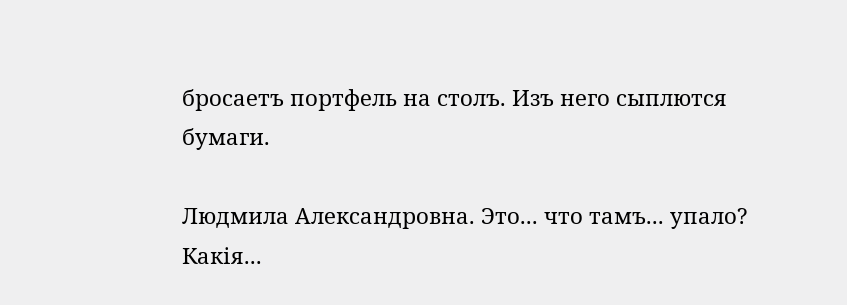бросаетъ портфель на столъ. Изъ него сыплются бумаги.

Людмила Александровна. Это... что тамъ... упало? Какія...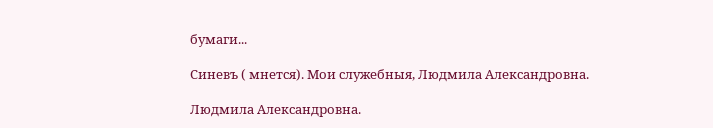бумаги...

Синевъ ( мнется). Мои служебныя, Людмила Александровна.

Людмила Александровна.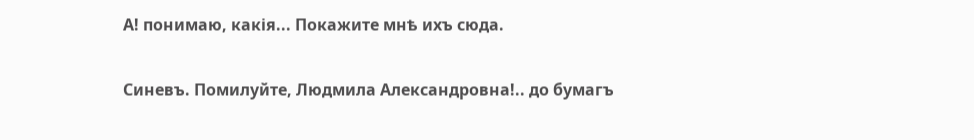А! понимаю, какія... Покажите мнѣ ихъ сюда.

Синевъ. Помилуйте, Людмила Александровна!.. до бумагъ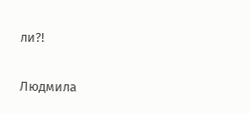ли?!

Людмила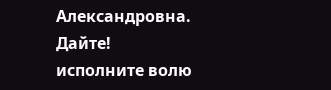Александровна. Дайте! исполните волю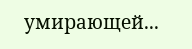умирающей...